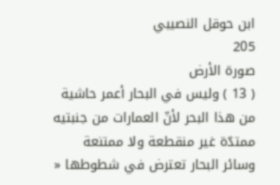ابن حوقل النصيبي
205
صورة الأرض
( 13 ) وليس في البحار أعمر حاشية من هذا البحر لأنّ العمارات من جنبتيه ممتدّة غير منقطعة ولا ممتنعة وسائر البحار تعترض في شطوطها «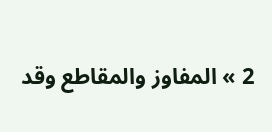2 » المفاوز والمقاطع وقد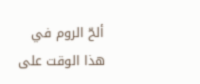ألحّ الروم في هذا الوقت على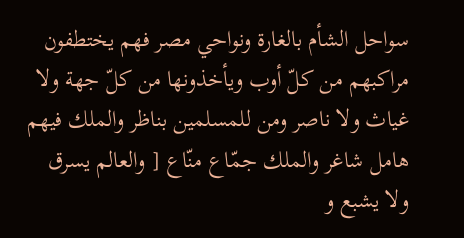سواحل الشأم بالغارة ونواحي مصر فهم يختطفون مراكبهم من كلّ أوب ويأخذونها من كلّ جهة ولا غياث ولا ناصر ومن للمسلمين بناظر والملك فيهم هامل شاغر والملك جمّاع منّاع [ والعالم يسرق ولا يشبع و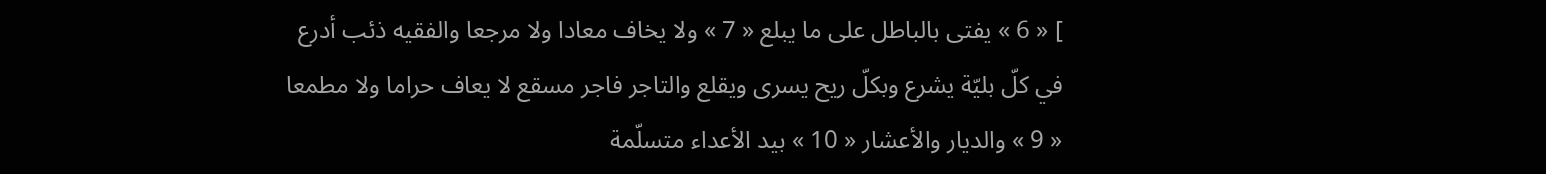] « 6 » يفتى بالباطل على ما يبلع « 7 » ولا يخاف معادا ولا مرجعا والفقيه ذئب أدرع في كلّ بليّة يشرع وبكلّ ريح يسرى ويقلع والتاجر فاجر مسقع لا يعاف حراما ولا مطمعا « 9 » والديار والأعشار « 10 » بيد الأعداء متسلّمة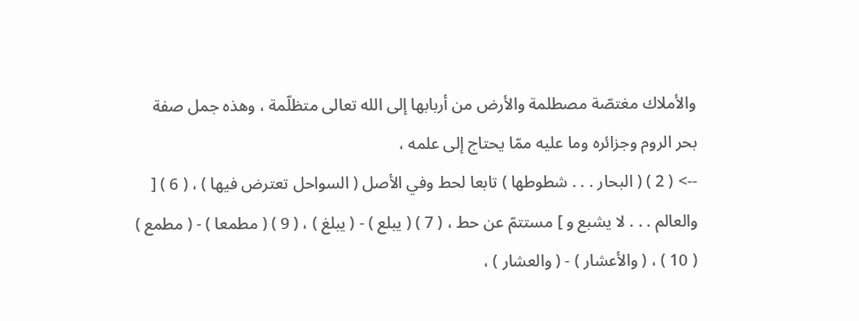والأملاك مغتصّة مصطلمة والأرض من أربابها إلى الله تعالى متظلّمة ، وهذه جمل صفة بحر الروم وجزائره وما عليه ممّا يحتاج إلى علمه ،
--> ( 2 ) ( البحار . . . شطوطها ) تابعا لحط وفي الأصل ( السواحل تعترض فيها ) ، ( 6 ) [ والعالم . . . لا يشبع و ] مستتمّ عن حط ، ( 7 ) ( يبلع ) - ( يبلغ ) ، ( 9 ) ( مطمعا ) - ( مطمع ) ( 10 ) ، ( والأعشار ) - ( والعشار ) ،